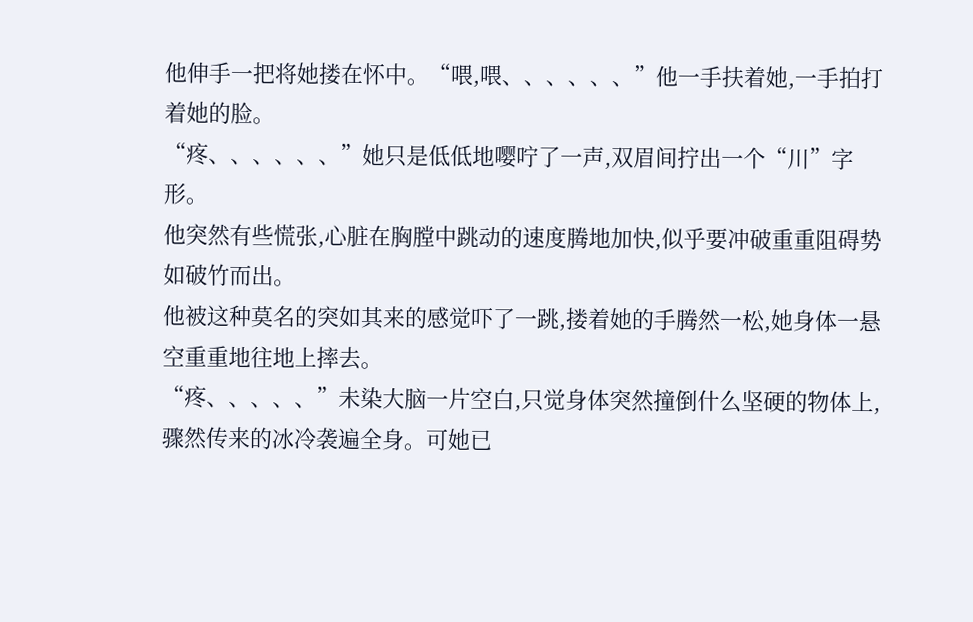他伸手一把将她搂在怀中。“喂,喂、、、、、、”他一手扶着她,一手拍打着她的脸。
“疼、、、、、、”她只是低低地嘤咛了一声,双眉间拧出一个“川”字形。
他突然有些慌张,心脏在胸膛中跳动的速度腾地加快,似乎要冲破重重阻碍势如破竹而出。
他被这种莫名的突如其来的感觉吓了一跳,搂着她的手腾然一松,她身体一悬空重重地往地上摔去。
“疼、、、、、”未染大脑一片空白,只觉身体突然撞倒什么坚硬的物体上,骤然传来的冰冷袭遍全身。可她已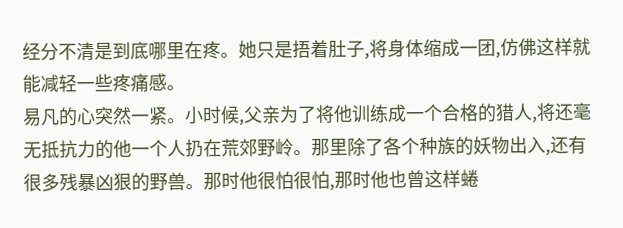经分不清是到底哪里在疼。她只是捂着肚子,将身体缩成一团,仿佛这样就能减轻一些疼痛感。
易凡的心突然一紧。小时候,父亲为了将他训练成一个合格的猎人,将还毫无抵抗力的他一个人扔在荒郊野岭。那里除了各个种族的妖物出入,还有很多残暴凶狠的野兽。那时他很怕很怕,那时他也曾这样蜷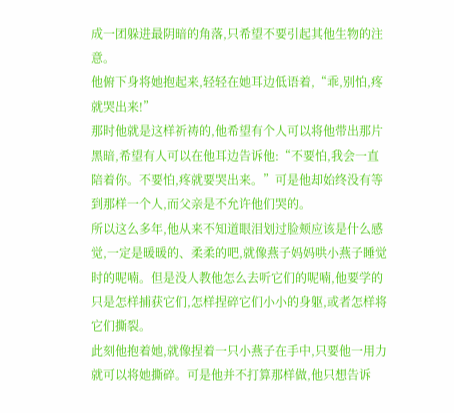成一团躲进最阴暗的角落,只希望不要引起其他生物的注意。
他俯下身将她抱起来,轻轻在她耳边低语着,“乖,别怕,疼就哭出来!”
那时他就是这样祈祷的,他希望有个人可以将他带出那片黑暗,希望有人可以在他耳边告诉他:“不要怕,我会一直陪着你。不要怕,疼就要哭出来。”可是他却始终没有等到那样一个人,而父亲是不允许他们哭的。
所以这么多年,他从来不知道眼泪划过脸颊应该是什么感觉,一定是暖暖的、柔柔的吧,就像燕子妈妈哄小燕子睡觉时的呢喃。但是没人教他怎么去听它们的呢喃,他要学的只是怎样捕获它们,怎样捏碎它们小小的身躯,或者怎样将它们撕裂。
此刻他抱着她,就像捏着一只小燕子在手中,只要他一用力就可以将她撕碎。可是他并不打算那样做,他只想告诉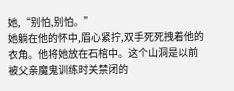她,“别怕,别怕。”
她躺在他的怀中,眉心紧拧,双手死死拽着他的衣角。他将她放在石棺中。这个山洞是以前被父亲魔鬼训练时关禁闭的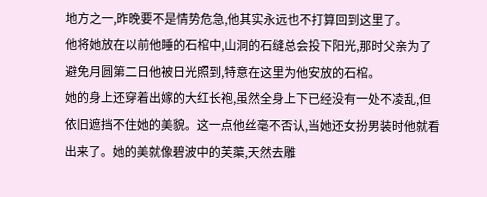地方之一,昨晚要不是情势危急,他其实永远也不打算回到这里了。
他将她放在以前他睡的石棺中,山洞的石缝总会投下阳光,那时父亲为了避免月圆第二日他被日光照到,特意在这里为他安放的石棺。
她的身上还穿着出嫁的大红长袍,虽然全身上下已经没有一处不凌乱,但依旧遮挡不住她的美貌。这一点他丝毫不否认,当她还女扮男装时他就看出来了。她的美就像碧波中的芙蕖,天然去雕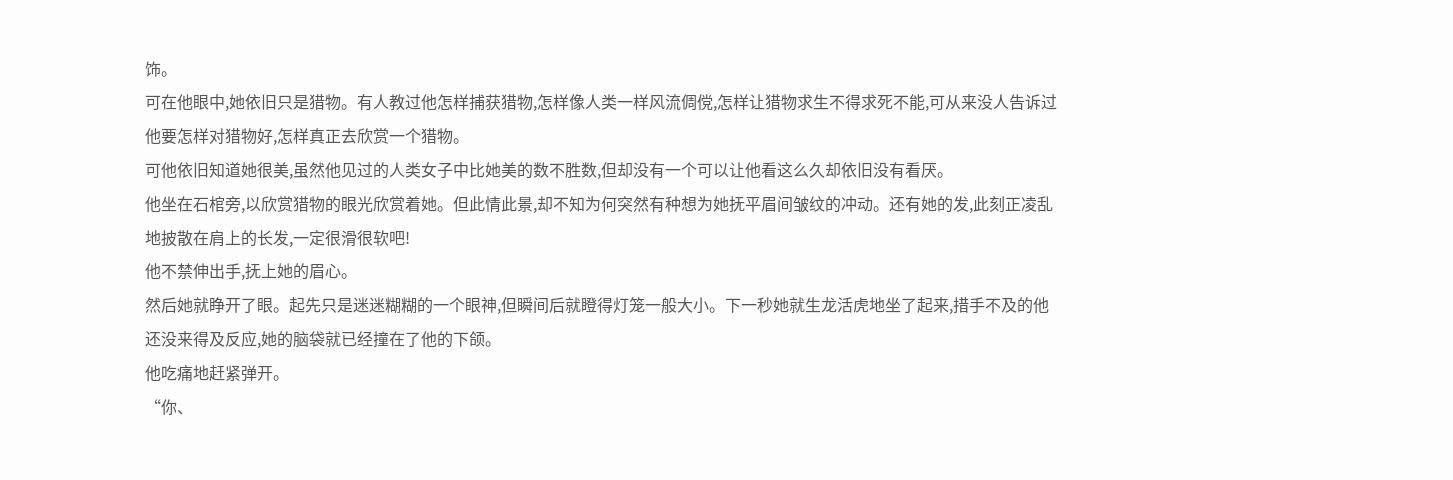饰。
可在他眼中,她依旧只是猎物。有人教过他怎样捕获猎物,怎样像人类一样风流倜傥,怎样让猎物求生不得求死不能,可从来没人告诉过他要怎样对猎物好,怎样真正去欣赏一个猎物。
可他依旧知道她很美,虽然他见过的人类女子中比她美的数不胜数,但却没有一个可以让他看这么久却依旧没有看厌。
他坐在石棺旁,以欣赏猎物的眼光欣赏着她。但此情此景,却不知为何突然有种想为她抚平眉间皱纹的冲动。还有她的发,此刻正凌乱地披散在肩上的长发,一定很滑很软吧!
他不禁伸出手,抚上她的眉心。
然后她就睁开了眼。起先只是迷迷糊糊的一个眼神,但瞬间后就瞪得灯笼一般大小。下一秒她就生龙活虎地坐了起来,措手不及的他还没来得及反应,她的脑袋就已经撞在了他的下颌。
他吃痛地赶紧弹开。
“你、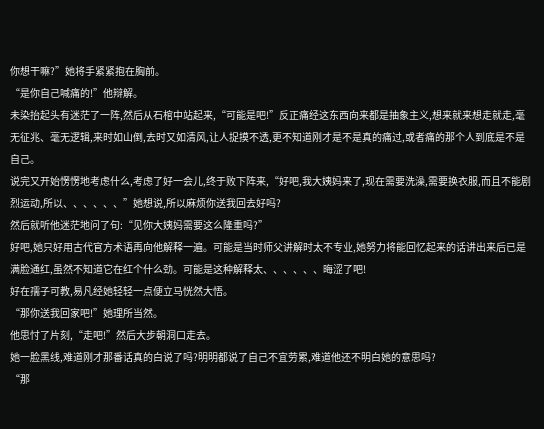你想干嘛?”她将手紧紧抱在胸前。
“是你自己喊痛的!”他辩解。
未染抬起头有迷茫了一阵,然后从石棺中站起来,“可能是吧!”反正痛经这东西向来都是抽象主义,想来就来想走就走,毫无征兆、毫无逻辑,来时如山倒,去时又如清风,让人捉摸不透,更不知道刚才是不是真的痛过,或者痛的那个人到底是不是自己。
说完又开始愣愣地考虑什么,考虑了好一会儿,终于败下阵来,“好吧,我大姨妈来了,现在需要洗澡,需要换衣服,而且不能剧烈运动,所以、、、、、、”她想说,所以麻烦你送我回去好吗?
然后就听他迷茫地问了句:“见你大姨妈需要这么隆重吗?”
好吧,她只好用古代官方术语再向他解释一遍。可能是当时师父讲解时太不专业,她努力将能回忆起来的话讲出来后已是满脸通红,虽然不知道它在红个什么劲。可能是这种解释太、、、、、、晦涩了吧!
好在孺子可教,易凡经她轻轻一点便立马恍然大悟。
“那你送我回家吧!”她理所当然。
他思忖了片刻,“走吧!”然后大步朝洞口走去。
她一脸黑线,难道刚才那番话真的白说了吗?明明都说了自己不宜劳累,难道他还不明白她的意思吗?
“那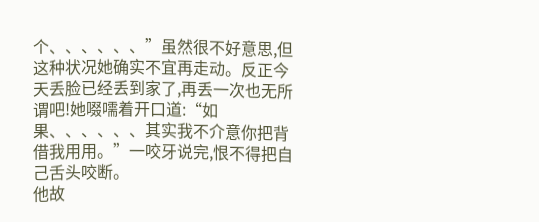个、、、、、、”虽然很不好意思,但这种状况她确实不宜再走动。反正今天丢脸已经丢到家了,再丢一次也无所谓吧!她啜嚅着开口道:“如果、、、、、、其实我不介意你把背借我用用。”一咬牙说完,恨不得把自己舌头咬断。
他故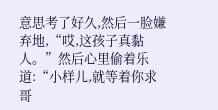意思考了好久,然后一脸嫌弃地,“哎,这孩子真黏人。”然后心里偷着乐道:“小样儿,就等着你求哥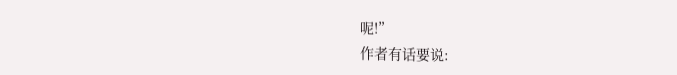呢!”
作者有话要说: